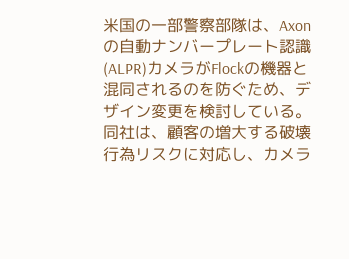米国の一部警察部隊は、Axonの自動ナンバープレート認識(ALPR)カメラがFlockの機器と混同されるのを防ぐため、デザイン変更を検討している。同社は、顧客の増大する破壊行為リスクに対応し、カメラ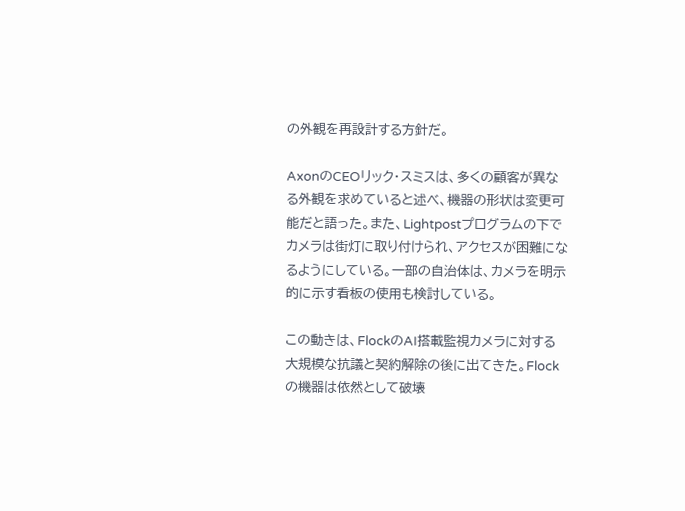の外観を再設計する方針だ。

AxonのCEOリック・スミスは、多くの顧客が異なる外観を求めていると述べ、機器の形状は変更可能だと語った。また、Lightpostプログラムの下でカメラは街灯に取り付けられ、アクセスが困難になるようにしている。一部の自治体は、カメラを明示的に示す看板の使用も検討している。

この動きは、FlockのAI搭載監視カメラに対する大規模な抗議と契約解除の後に出てきた。Flockの機器は依然として破壊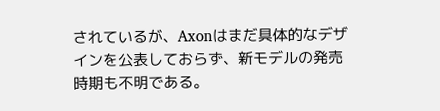されているが、Axonはまだ具体的なデザインを公表しておらず、新モデルの発売時期も不明である。